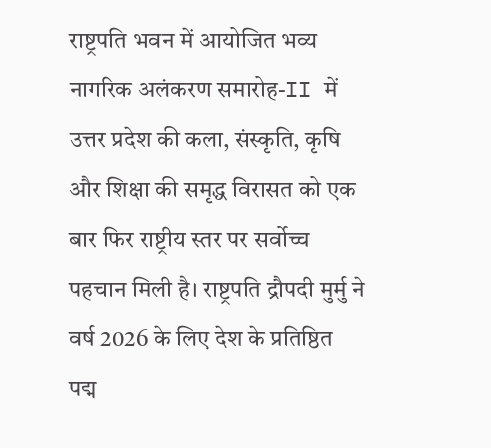राष्ट्रपति भवन में आयोजित भव्य नागरिक अलंकरण समारोह-II में उत्तर प्रदेश की कला, संस्कृति, कृषि और शिक्षा की समृद्ध विरासत को एक बार फिर राष्ट्रीय स्तर पर सर्वोच्च पहचान मिली है। राष्ट्रपति द्रौपदी मुर्मु ने वर्ष 2026 के लिए देश के प्रतिष्ठित पद्म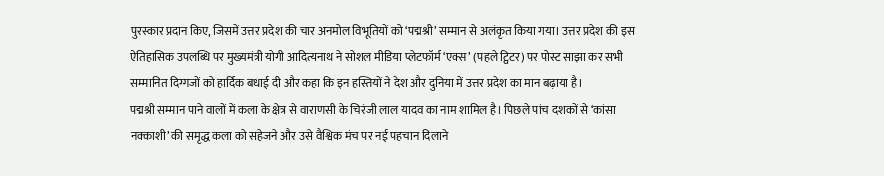पुरस्कार प्रदान किए, जिसमें उत्तर प्रदेश की चार अनमोल विभूतियों को ‘पद्मश्री’ सम्मान से अलंकृत किया गया। उत्तर प्रदेश की इस ऐतिहासिक उपलब्धि पर मुख्यमंत्री योगी आदित्यनाथ ने सोशल मीडिया प्लेटफॉर्म ‘एक्स’ (पहले ट्विटर) पर पोस्ट साझा कर सभी सम्मानित दिग्गजों को हार्दिक बधाई दी और कहा कि इन हस्तियों ने देश और दुनिया में उत्तर प्रदेश का मान बढ़ाया है।
पद्मश्री सम्मान पाने वालों में कला के क्षेत्र से वाराणसी के चिरंजी लाल यादव का नाम शामिल है। पिछले पांच दशकों से ‘कांसा नक्काशी’ की समृद्ध कला को सहेजने और उसे वैश्विक मंच पर नई पहचान दिलाने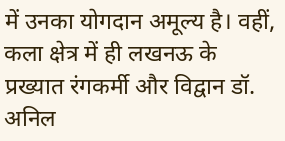में उनका योगदान अमूल्य है। वहीं, कला क्षेत्र में ही लखनऊ के प्रख्यात रंगकर्मी और विद्वान डॉ. अनिल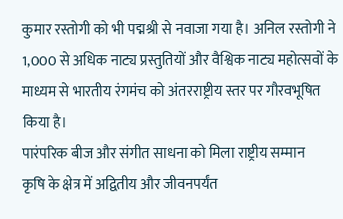कुमार रस्तोगी को भी पद्मश्री से नवाजा गया है। अनिल रस्तोगी ने 1,000 से अधिक नाट्य प्रस्तुतियों और वैश्विक नाट्य महोत्सवों के माध्यम से भारतीय रंगमंच को अंतरराष्ट्रीय स्तर पर गौरवभूषित किया है।
पारंपरिक बीज और संगीत साधना को मिला राष्ट्रीय सम्मान
कृषि के क्षेत्र में अद्वितीय और जीवनपर्यंत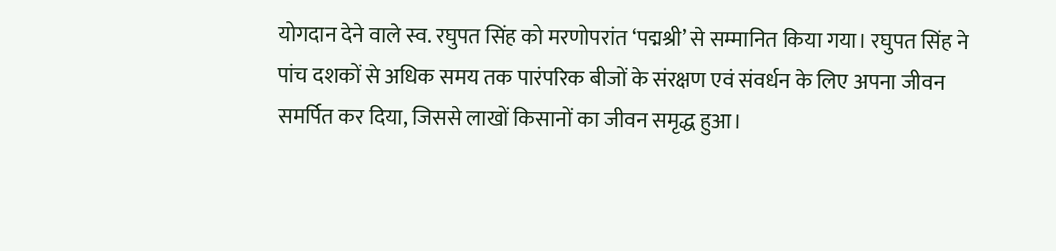योगदान देने वाले स्व. रघुपत सिंह को मरणोपरांत ‘पद्मश्री’ से सम्मानित किया गया। रघुपत सिंह ने पांच दशकों से अधिक समय तक पारंपरिक बीजों के संरक्षण एवं संवर्धन के लिए अपना जीवन समर्पित कर दिया, जिससे लाखों किसानों का जीवन समृद्ध हुआ।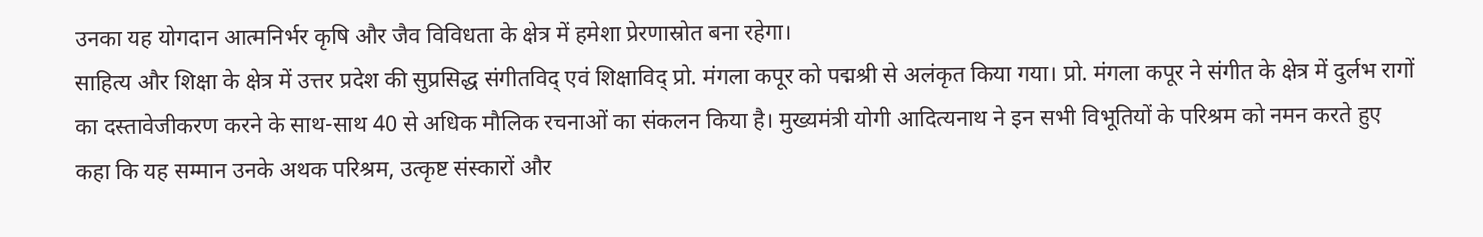उनका यह योगदान आत्मनिर्भर कृषि और जैव विविधता के क्षेत्र में हमेशा प्रेरणास्रोत बना रहेगा।
साहित्य और शिक्षा के क्षेत्र में उत्तर प्रदेश की सुप्रसिद्ध संगीतविद् एवं शिक्षाविद् प्रो. मंगला कपूर को पद्मश्री से अलंकृत किया गया। प्रो. मंगला कपूर ने संगीत के क्षेत्र में दुर्लभ रागों का दस्तावेजीकरण करने के साथ-साथ 40 से अधिक मौलिक रचनाओं का संकलन किया है। मुख्यमंत्री योगी आदित्यनाथ ने इन सभी विभूतियों के परिश्रम को नमन करते हुए कहा कि यह सम्मान उनके अथक परिश्रम, उत्कृष्ट संस्कारों और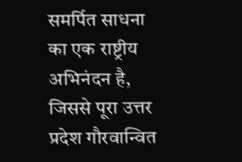समर्पित साधना का एक राष्ट्रीय अभिनंदन है, जिससे पूरा उत्तर प्रदेश गौरवान्वित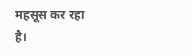महसूस कर रहा है।